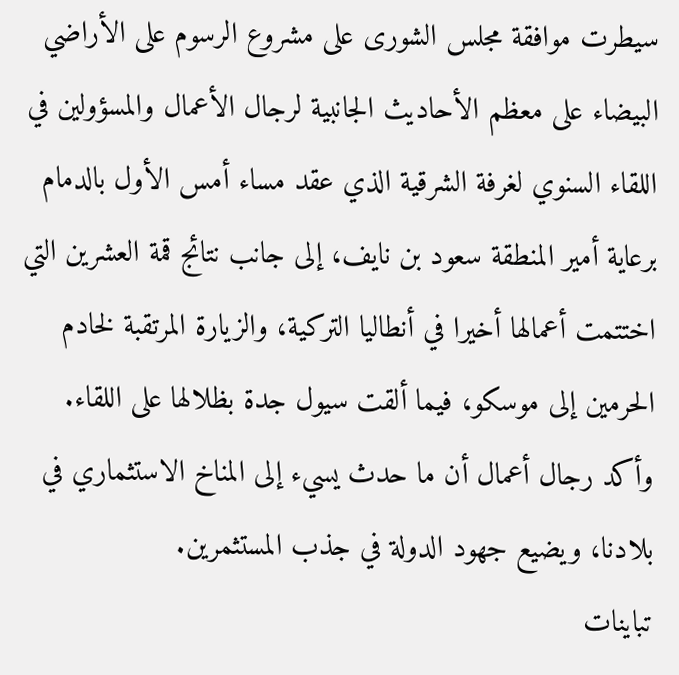سيطرت موافقة مجلس الشورى على مشروع الرسوم على الأراضي البيضاء على معظم الأحاديث الجانبية لرجال الأعمال والمسؤولين في اللقاء السنوي لغرفة الشرقية الذي عقد مساء أمس الأول بالدمام برعاية أمير المنطقة سعود بن نايف، إلى جانب نتائج قمة العشرين التي اختتمت أعمالها أخيرا في أنطاليا التركية، والزيارة المرتقبة لخادم الحرمين إلى موسكو، فيما ألقت سيول جدة بظلالها على اللقاء.
وأكد رجال أعمال أن ما حدث يسيء إلى المناخ الاستثماري في بلادنا، ويضيع جهود الدولة في جذب المستثمرين.
تباينات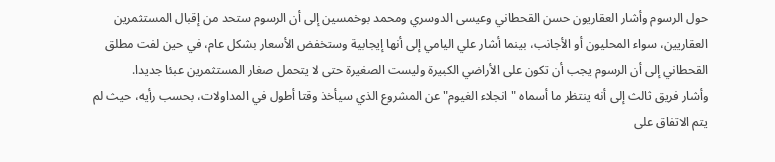حول الرسوم وأشار العقاريون حسن القحطاني وعيسى الدوسري ومحمد بوخمسين إلى أن الرسوم ستحد من إقبال المستثمرين العقاريين، سواء المحليون أو الأجانب، بينما أشار علي اليامي إلى أنها إيجابية وستخفض الأسعار بشكل عام، في حين لفت مطلق القحطاني إلى أن الرسوم يجب أن تكون على الأراضي الكبيرة وليست الصغيرة حتى لا يتحمل صغار المستثمرين عبئا جديدا.
وأشار فريق ثالث إلى أنه ينتظر ما أسماه "انجلاء الغيوم" عن المشروع الذي سيأخذ وقتا أطول في المداولات، بحسب رأيه، حيث لم يتم الاتفاق على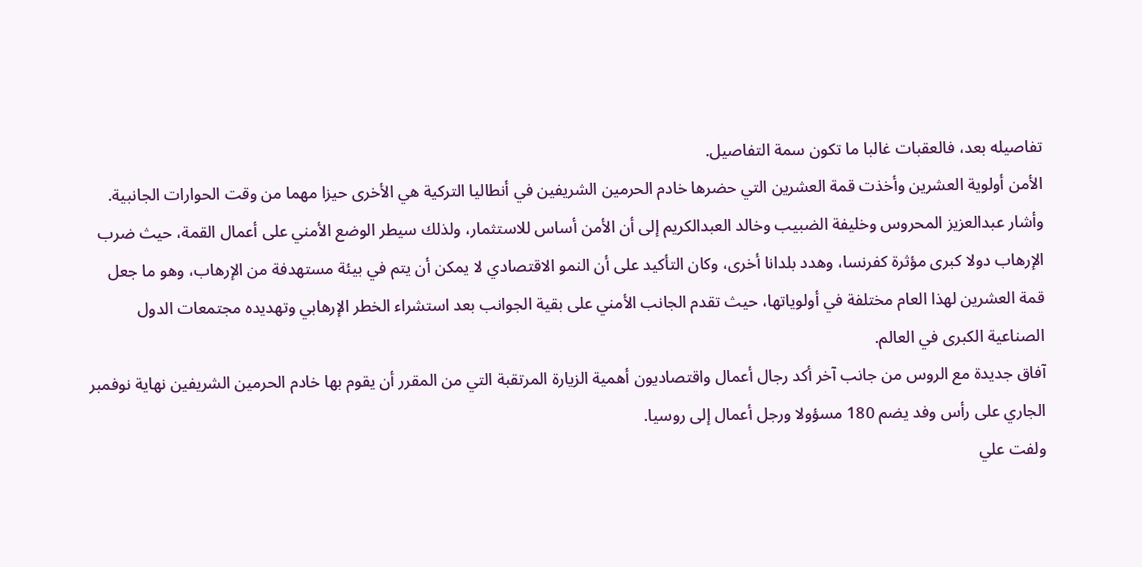تفاصيله بعد، فالعقبات غالبا ما تكون سمة التفاصيل.
الأمن أولوية العشرين وأخذت قمة العشرين التي حضرها خادم الحرمين الشريفين في أنطاليا التركية هي الأخرى حيزا مهما من وقت الحوارات الجانبية.
وأشار عبدالعزيز المحروس وخليفة الضبيب وخالد العبدالكريم إلى أن الأمن أساس للاستثمار، ولذلك سيطر الوضع الأمني على أعمال القمة، حيث ضرب الإرهاب دولا كبرى مؤثرة كفرنسا، وهدد بلدانا أخرى، وكان التأكيد على أن النمو الاقتصادي لا يمكن أن يتم في بيئة مستهدفة من الإرهاب، وهو ما جعل قمة العشرين لهذا العام مختلفة في أولوياتها، حيث تقدم الجانب الأمني على بقية الجوانب بعد استشراء الخطر الإرهابي وتهديده مجتمعات الدول الصناعية الكبرى في العالم.
آفاق جديدة مع الروس من جانب آخر أكد رجال أعمال واقتصاديون أهمية الزيارة المرتقبة التي من المقرر أن يقوم بها خادم الحرمين الشريفين نهاية نوفمبر الجاري على رأس وفد يضم 180 مسؤولا ورجل أعمال إلى روسيا.
ولفت علي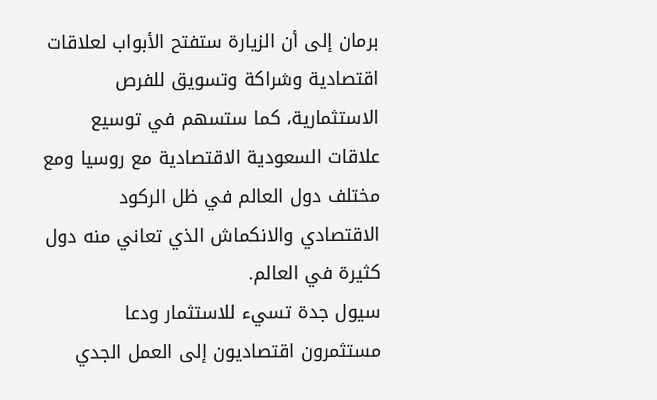برمان إلى أن الزيارة ستفتح الأبواب لعلاقات اقتصادية وشراكة وتسويق للفرص الاستثمارية، كما ستسهم في توسيع علاقات السعودية الاقتصادية مع روسيا ومع مختلف دول العالم في ظل الركود الاقتصادي والانكماش الذي تعاني منه دول كثيرة في العالم.
سيول جدة تسيء للاستثمار ودعا مستثمرون اقتصاديون إلى العمل الجدي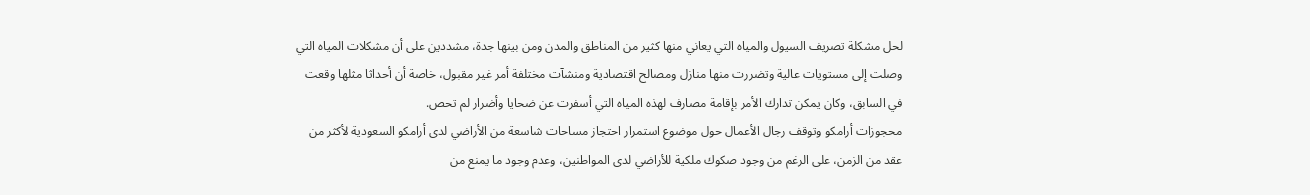لحل مشكلة تصريف السيول والمياه التي يعاني منها كثير من المناطق والمدن ومن بينها جدة، مشددين على أن مشكلات المياه التي وصلت إلى مستويات عالية وتضررت منها منازل ومصالح اقتصادية ومنشآت مختلفة أمر غير مقبول، خاصة أن أحداثا مثلها وقعت في السابق، وكان يمكن تدارك الأمر بإقامة مصارف لهذه المياه التي أسفرت عن ضحايا وأضرار لم تحص.
محجوزات أرامكو وتوقف رجال الأعمال حول موضوع استمرار احتجاز مساحات شاسعة من الأراضي لدى أرامكو السعودية لأكثر من عقد من الزمن، على الرغم من وجود صكوك ملكية للأراضي لدى المواطنين، وعدم وجود ما يمنع من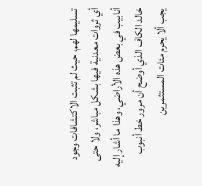تسليمها لهم، حيث لم تثبت الاكتشافات وجود أي ثروات معدنية فيها بشكل مباشر، ولا حتى أنابيب في بعض هذه الأراضي، وهذا ما أشار إليه خالد الكاف الذي أوضح أن مرور خط أنبوب يجب ألا يحرم مئات المستثمرين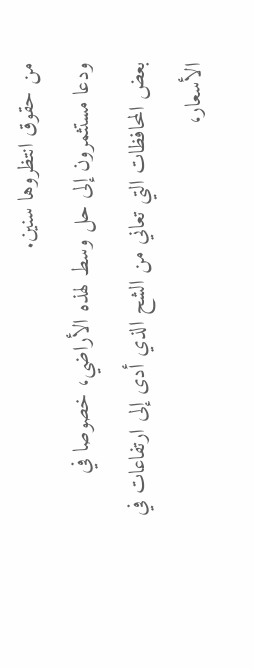من حقوق انتظروها سنين.
ودعا مستثمرون إلى حل وسط لهذه الأراضي، خصوصا في بعض المحافظات التي تعاني من الشح الذي أدى إلى ارتفاعات في الأسعار،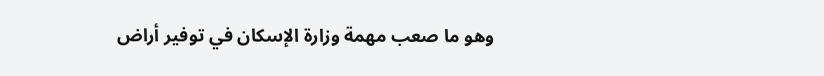وهو ما صعب مهمة وزارة الإسكان في توفير أراض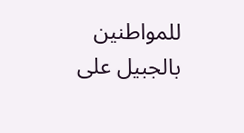للمواطنين بالجبيل على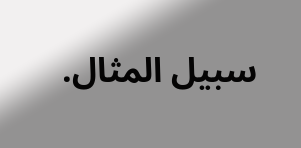سبيل المثال.